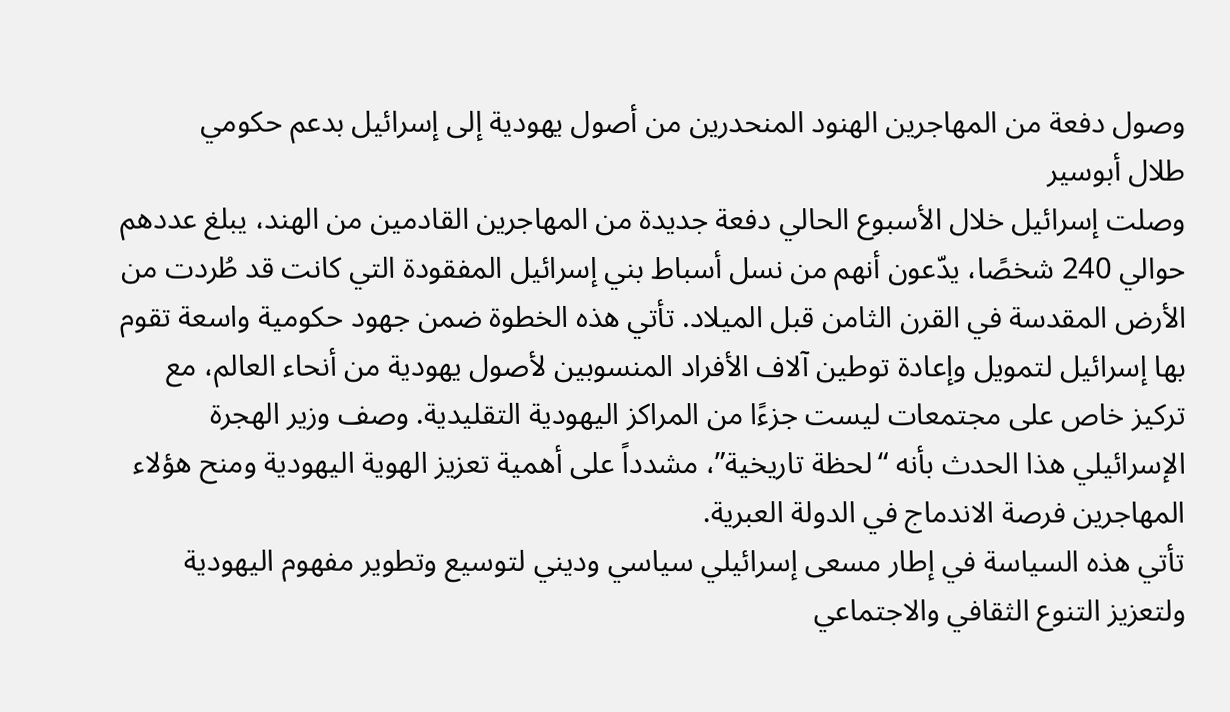وصول دفعة من المهاجرين الهنود المنحدرين من أصول يهودية إلى إسرائيل بدعم حكومي
طلال أبوسير
وصلت إسرائيل خلال الأسبوع الحالي دفعة جديدة من المهاجرين القادمين من الهند، يبلغ عددهم حوالي 240 شخصًا، يدّعون أنهم من نسل أسباط بني إسرائيل المفقودة التي كانت قد طُردت من الأرض المقدسة في القرن الثامن قبل الميلاد. تأتي هذه الخطوة ضمن جهود حكومية واسعة تقوم بها إسرائيل لتمويل وإعادة توطين آلاف الأفراد المنسوبين لأصول يهودية من أنحاء العالم، مع تركيز خاص على مجتمعات ليست جزءًا من المراكز اليهودية التقليدية. وصف وزير الهجرة الإسرائيلي هذا الحدث بأنه “لحظة تاريخية”، مشدداً على أهمية تعزيز الهوية اليهودية ومنح هؤلاء المهاجرين فرصة الاندماج في الدولة العبرية.
تأتي هذه السياسة في إطار مسعى إسرائيلي سياسي وديني لتوسيع وتطوير مفهوم اليهودية ولتعزيز التنوع الثقافي والاجتماعي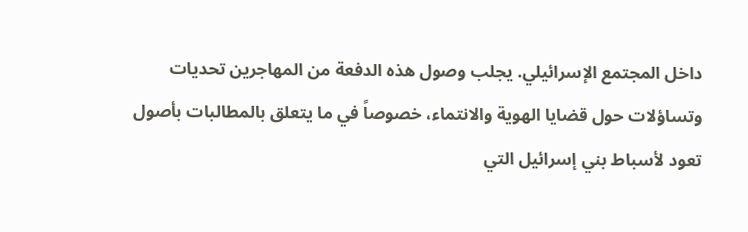داخل المجتمع الإسرائيلي. يجلب وصول هذه الدفعة من المهاجرين تحديات وتساؤلات حول قضايا الهوية والانتماء، خصوصاً في ما يتعلق بالمطالبات بأصول تعود لأسباط بني إسرائيل التي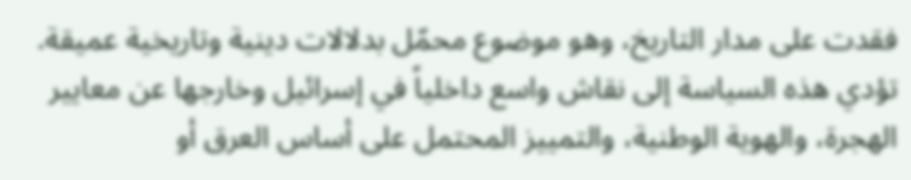فقدت على مدار التاريخ، وهو موضوع محمّل بدلالات دينية وتاريخية عميقة.
تؤدي هذه السياسة إلى نقاش واسع داخلياً في إسرائيل وخارجها عن معايير الهجرة، والهوية الوطنية، والتمييز المحتمل على أساس العرق أو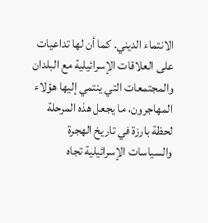الانتماء الديني. كما أن لها تداعيات على العلاقات الإسرائيلية مع البلدان والمجتمعات التي ينتمي إليها هؤلاء المهاجرون، ما يجعل هذه المرحلة لحظة بارزة في تاريخ الهجرة والسياسات الإسرائيلية تجاه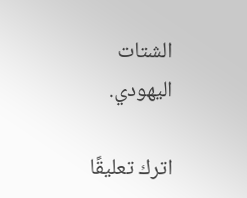الشتات اليهودي.

اترك تعليقًا